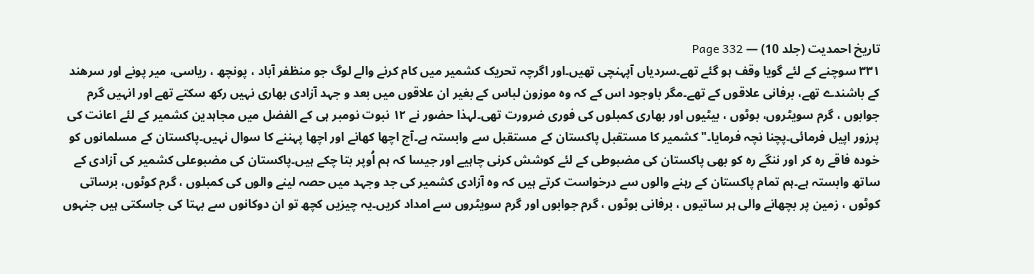تاریخ احمدیت (جلد 10) — Page 332
٣٣١ سوچنے کے لئے گویا وقف ہو گئے تھے۔سردیاں آپہنچی تھیں۔اور اگرچہ تحریک کشمیر میں کام کرنے والے لوگ جو منظفر آباد ، پونچھ ، ریاسی، میر پونے اور سرھند کے باشندے تھے، برفانی علاقوں کے تھے۔مگر باوجود اس کے کہ وہ موزون لباس کے بغیر ان علاقوں میں بعد و جہد آزادی بھاری نہیں رکھ سکتے تھے اور انہیں گرم جوابوں ، گرم سویٹروں، بوٹوں ، بیٹیوں اور بھاری کمبلوں کی فوری ضرورت تھی۔لہذا حضور نے ۱۲ نبوت نومبر ہی کے الفضل میں مجاہدین کشمیر کے لئے اعانت کی پرزور اپیل فرمائی۔پچنا نچہ فرمایا۔" کشمیر کا مستقبل پاکستان کے مستقبل سے وابستہ ہے۔آج اچھا کھانے اور اچھا پہننے کا سوال نہیں۔پاکستان کے مسلمانوں کو خودہ فاقے رہ کر اور ننگے رہ کو بھی پاکستان کی مضبوطی کے لئے کوشش کرنی چاہیے اور جیسا کہ ہم اُوپر بتا چکے ہیں۔پاکستان کی مضبوعلی کشمیر کی آزادی کے ساتھ وابستہ ہے۔ہم تمام پاکستان کے رہنے والوں سے درخواست کرتے ہیں کہ وہ آزادی کشمیر کی جد وجہد میں حصہ لینے والوں کی کمبلوں ، گرم کوٹوں، برساتی کوٹوں ، زمین پر بچھانے والی ہر ساتیوں ، برفانی بوٹوں ، گرم جوابوں اور گرم سویٹروں سے امداد کریں۔یہ چیزیں کچھ تو ان دوکانوں سے بہتا کی جاسکتی ہیں جنہوں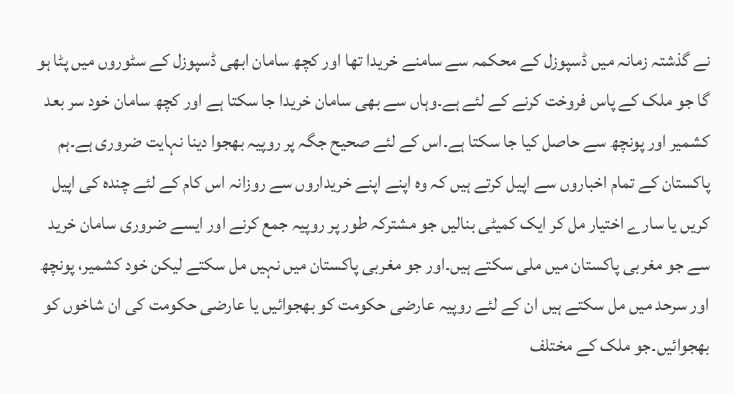نے گذشتہ زمانہ میں ڈسپوزل کے محکمہ سے سامنے خریدا تھا اور کچھ سامان ابھی ڈسپوزل کے سٹوروں میں پٹا ہو گا جو ملک کے پاس فروخت کرنے کے لئے ہے۔وہاں سے بھی سامان خریدا جا سکتا ہے اور کچھ سامان خود سر بعد کشمیر اور پونچھ سے حاصل کیا جا سکتا ہے۔اس کے لئے صحیح جگہ پر روپیہ بھجوا دینا نہایت ضروری ہے۔ہم پاکستان کے تمام اخباروں سے اپیل کرتے ہیں کہ وہ اپنے اپنے خریداروں سے روزانہ اس کام کے لئے چندہ کی اپیل کریں یا سارے اختیار مل کر ایک کمیٹی بنالیں جو مشترکہ طور پر روپیہ جمع کرنے اور ایسے ضروری سامان خرید سے جو مغربی پاکستان میں ملی سکتے ہیں۔اور جو مغربی پاکستان میں نہیں مل سکتے لیکن خود کشمیر، پونچھ اور سرحد میں مل سکتے ہیں ان کے لئے روپیہ عارضی حکومت کو بھجوائیں یا عارضی حکومت کی ان شاخوں کو بھجوائیں۔جو ملک کے مختلف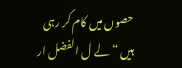حصوں میں کام کر رہی ہیں “ لے ل الفضل ار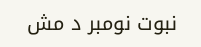نبوت نومبر د مش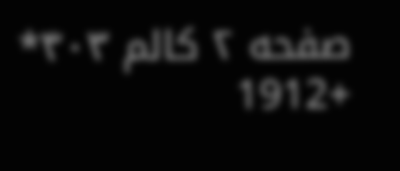صفحه ۲ کالم ۴۰۳* +1912